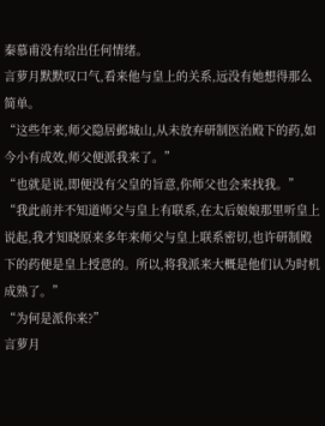秦慕甫没有给出任何情绪。
言萝月默默叹口气,看来他与皇上的关系,远没有她想得那么简单。
“这些年来,师父隐居邺城山,从未放弃研制医治殿下的药,如今小有成效,师父便派我来了。”
“也就是说,即便没有父皇的旨意,你师父也会来找我。”
“我此前并不知道师父与皇上有联系,在太后娘娘那里听皇上说起,我才知晓原来多年来师父与皇上联系密切,也许研制殿下的药便是皇上授意的。所以,将我派来大概是他们认为时机成熟了。”
“为何是派你来?”
言萝月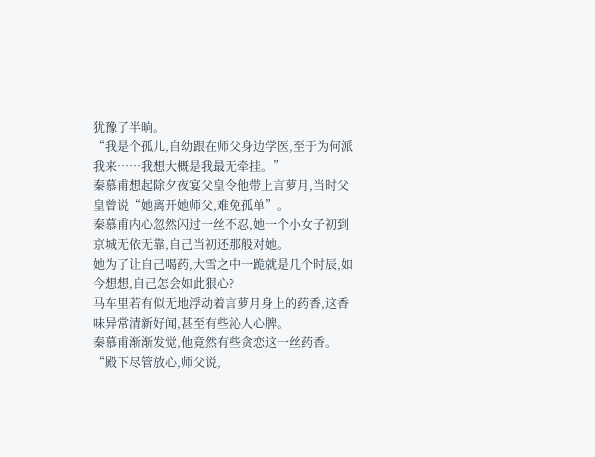犹豫了半晌。
“我是个孤儿,自幼跟在师父身边学医,至于为何派我来……我想大概是我最无牵挂。”
秦慕甫想起除夕夜宴父皇令他带上言萝月,当时父皇曾说“她离开她师父,难免孤单”。
秦慕甫内心忽然闪过一丝不忍,她一个小女子初到京城无依无靠,自己当初还那般对她。
她为了让自己喝药,大雪之中一跪就是几个时辰,如今想想,自己怎会如此狠心?
马车里若有似无地浮动着言萝月身上的药香,这香味异常清新好闻,甚至有些沁人心脾。
秦慕甫渐渐发觉,他竟然有些贪恋这一丝药香。
“殿下尽管放心,师父说,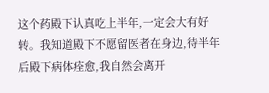这个药殿下认真吃上半年,一定会大有好转。我知道殿下不愿留医者在身边,待半年后殿下病体痊愈,我自然会离开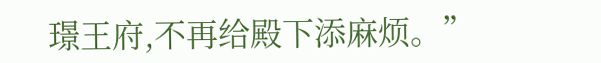璟王府,不再给殿下添麻烦。”